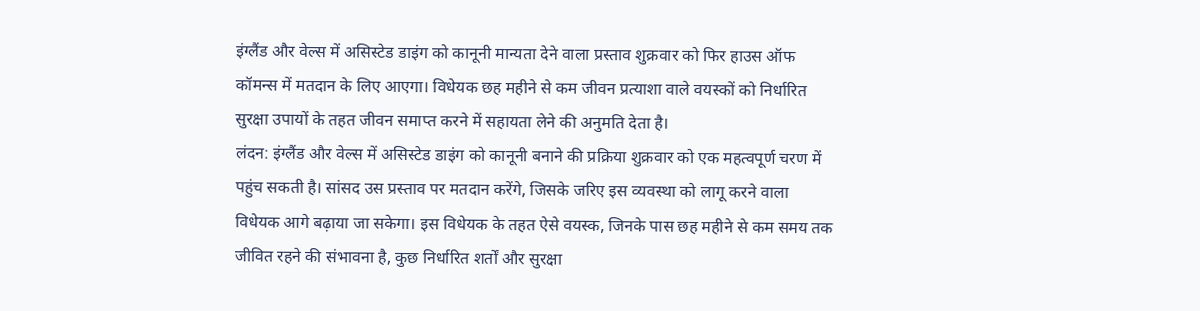इंग्लैंड और वेल्स में असिस्टेड डाइंग को कानूनी मान्यता देने वाला प्रस्ताव शुक्रवार को फिर हाउस ऑफ कॉमन्स में मतदान के लिए आएगा। विधेयक छह महीने से कम जीवन प्रत्याशा वाले वयस्कों को निर्धारित सुरक्षा उपायों के तहत जीवन समाप्त करने में सहायता लेने की अनुमति देता है।
लंदन: इंग्लैंड और वेल्स में असिस्टेड डाइंग को कानूनी बनाने की प्रक्रिया शुक्रवार को एक महत्वपूर्ण चरण में पहुंच सकती है। सांसद उस प्रस्ताव पर मतदान करेंगे, जिसके जरिए इस व्यवस्था को लागू करने वाला विधेयक आगे बढ़ाया जा सकेगा। इस विधेयक के तहत ऐसे वयस्क, जिनके पास छह महीने से कम समय तक जीवित रहने की संभावना है, कुछ निर्धारित शर्तों और सुरक्षा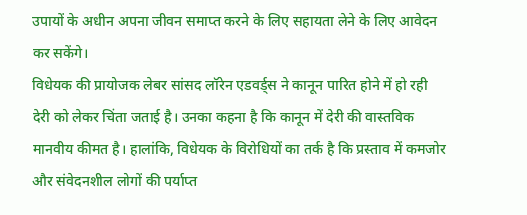उपायों के अधीन अपना जीवन समाप्त करने के लिए सहायता लेने के लिए आवेदन कर सकेंगे।
विधेयक की प्रायोजक लेबर सांसद लॉरेन एडवर्ड्स ने कानून पारित होने में हो रही देरी को लेकर चिंता जताई है। उनका कहना है कि कानून में देरी की वास्तविक मानवीय कीमत है। हालांकि, विधेयक के विरोधियों का तर्क है कि प्रस्ताव में कमजोर और संवेदनशील लोगों की पर्याप्त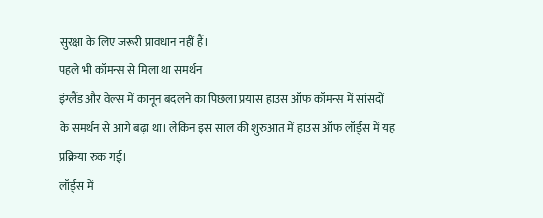सुरक्षा के लिए जरूरी प्रावधान नहीं हैं।
पहले भी कॉमन्स से मिला था समर्थन
इंग्लैंड और वेल्स में कानून बदलने का पिछला प्रयास हाउस ऑफ कॉमन्स में सांसदों के समर्थन से आगे बढ़ा था। लेकिन इस साल की शुरुआत में हाउस ऑफ लॉर्ड्स में यह प्रक्रिया रुक गई।
लॉर्ड्स में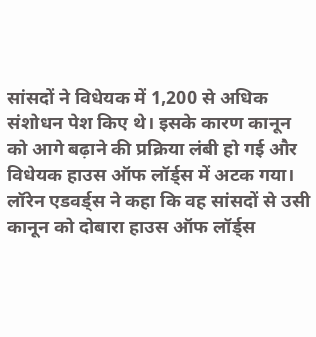सांसदों ने विधेयक में 1,200 से अधिक संशोधन पेश किए थे। इसके कारण कानून को आगे बढ़ाने की प्रक्रिया लंबी हो गई और विधेयक हाउस ऑफ लॉर्ड्स में अटक गया।
लॉरेन एडवर्ड्स ने कहा कि वह सांसदों से उसी कानून को दोबारा हाउस ऑफ लॉर्ड्स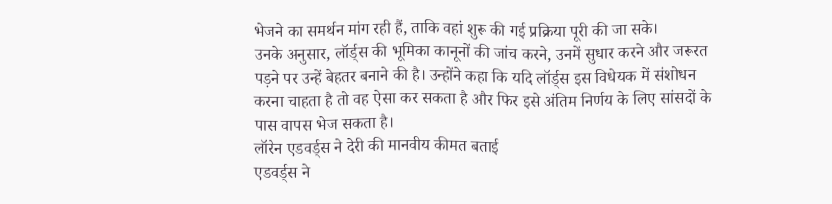भेजने का समर्थन मांग रही हैं, ताकि वहां शुरू की गई प्रक्रिया पूरी की जा सके।
उनके अनुसार, लॉर्ड्स की भूमिका कानूनों की जांच करने, उनमें सुधार करने और जरूरत पड़ने पर उन्हें बेहतर बनाने की है। उन्होंने कहा कि यदि लॉर्ड्स इस विधेयक में संशोधन करना चाहता है तो वह ऐसा कर सकता है और फिर इसे अंतिम निर्णय के लिए सांसदों के पास वापस भेज सकता है।
लॉरेन एडवर्ड्स ने देरी की मानवीय कीमत बताई
एडवर्ड्स ने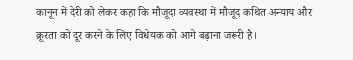कानून में देरी को लेकर कहा कि मौजूदा व्यवस्था में मौजूद कथित अन्याय और क्रूरता को दूर करने के लिए विधेयक को आगे बढ़ाना जरूरी है।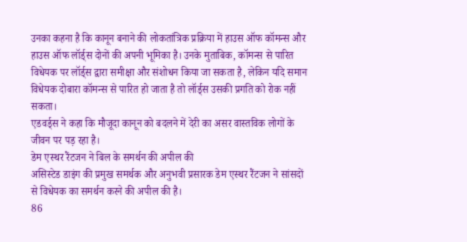उनका कहना है कि कानून बनाने की लोकतांत्रिक प्रक्रिया में हाउस ऑफ कॉमन्स और हाउस ऑफ लॉर्ड्स दोनों की अपनी भूमिका है। उनके मुताबिक, कॉमन्स से पारित विधेयक पर लॉर्ड्स द्वारा समीक्षा और संशोधन किया जा सकता है, लेकिन यदि समान विधेयक दोबारा कॉमन्स से पारित हो जाता है तो लॉर्ड्स उसकी प्रगति को रोक नहीं सकता।
एडवर्ड्स ने कहा कि मौजूदा कानून को बदलने में देरी का असर वास्तविक लोगों के जीवन पर पड़ रहा है।
डेम एस्थर रैंटजन ने बिल के समर्थन की अपील की
असिस्टेड डाइंग की प्रमुख समर्थक और अनुभवी प्रसारक डेम एस्थर रैंटजन ने सांसदों से विधेयक का समर्थन करने की अपील की है।
86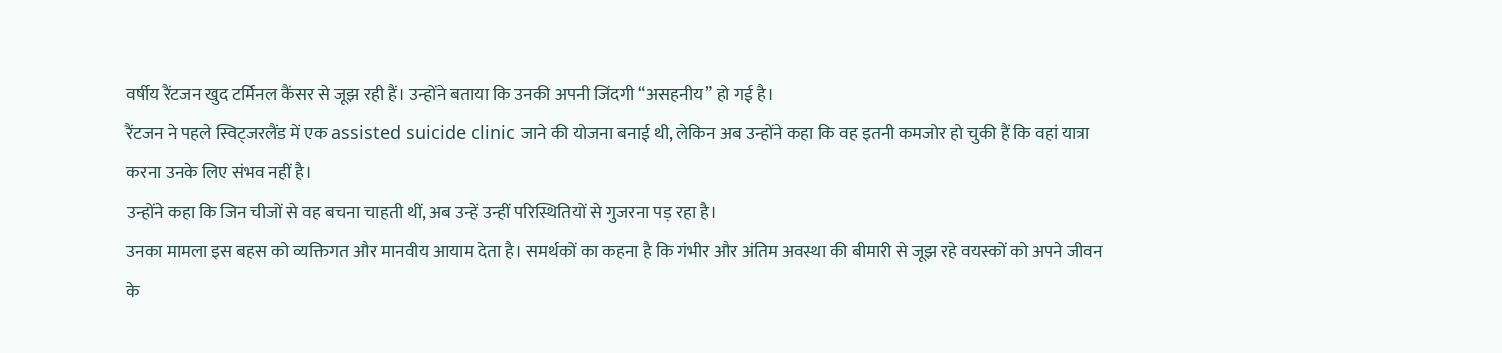वर्षीय रैंटजन खुद टर्मिनल कैंसर से जूझ रही हैं। उन्होंने बताया कि उनकी अपनी जिंदगी “असहनीय” हो गई है।
रैंटजन ने पहले स्विट्जरलैंड में एक assisted suicide clinic जाने की योजना बनाई थी, लेकिन अब उन्होंने कहा कि वह इतनी कमजोर हो चुकी हैं कि वहां यात्रा करना उनके लिए संभव नहीं है।
उन्होंने कहा कि जिन चीजों से वह बचना चाहती थीं, अब उन्हें उन्हीं परिस्थितियों से गुजरना पड़ रहा है।
उनका मामला इस बहस को व्यक्तिगत और मानवीय आयाम देता है। समर्थकों का कहना है कि गंभीर और अंतिम अवस्था की बीमारी से जूझ रहे वयस्कों को अपने जीवन के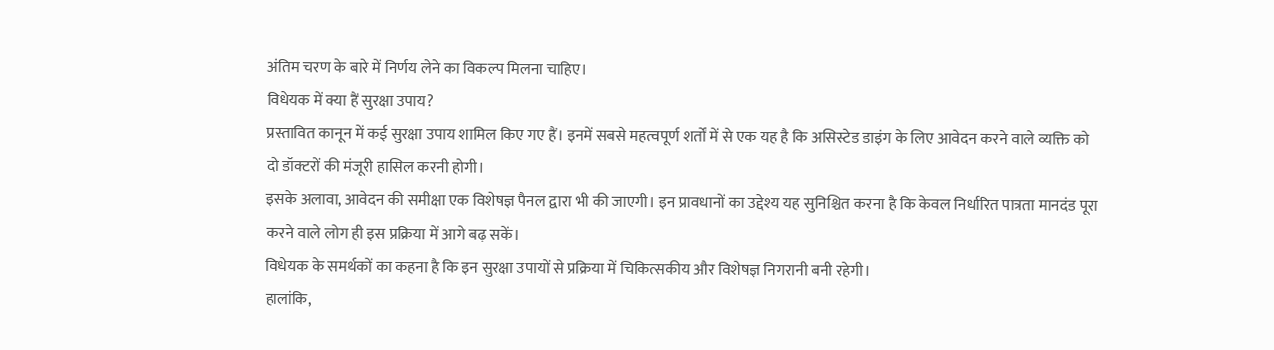अंतिम चरण के बारे में निर्णय लेने का विकल्प मिलना चाहिए।
विधेयक में क्या हैं सुरक्षा उपाय?
प्रस्तावित कानून में कई सुरक्षा उपाय शामिल किए गए हैं। इनमें सबसे महत्वपूर्ण शर्तों में से एक यह है कि असिस्टेड डाइंग के लिए आवेदन करने वाले व्यक्ति को दो डॉक्टरों की मंजूरी हासिल करनी होगी।
इसके अलावा, आवेदन की समीक्षा एक विशेषज्ञ पैनल द्वारा भी की जाएगी। इन प्रावधानों का उद्देश्य यह सुनिश्चित करना है कि केवल निर्धारित पात्रता मानदंड पूरा करने वाले लोग ही इस प्रक्रिया में आगे बढ़ सकें।
विधेयक के समर्थकों का कहना है कि इन सुरक्षा उपायों से प्रक्रिया में चिकित्सकीय और विशेषज्ञ निगरानी बनी रहेगी।
हालांकि,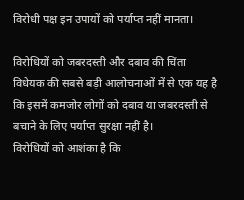विरोधी पक्ष इन उपायों को पर्याप्त नहीं मानता।

विरोधियों को जबरदस्ती और दबाव की चिंता
विधेयक की सबसे बड़ी आलोचनाओं में से एक यह है कि इसमें कमजोर लोगों को दबाव या जबरदस्ती से बचाने के लिए पर्याप्त सुरक्षा नहीं है।
विरोधियों को आशंका है कि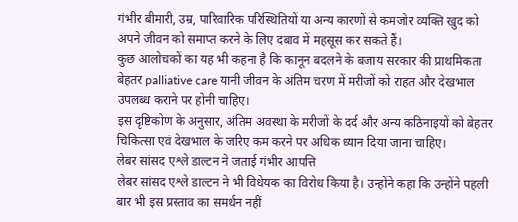गंभीर बीमारी, उम्र, पारिवारिक परिस्थितियों या अन्य कारणों से कमजोर व्यक्ति खुद को अपने जीवन को समाप्त करने के लिए दबाव में महसूस कर सकते हैं।
कुछ आलोचकों का यह भी कहना है कि कानून बदलने के बजाय सरकार की प्राथमिकता बेहतर palliative care यानी जीवन के अंतिम चरण में मरीजों को राहत और देखभाल उपलब्ध कराने पर होनी चाहिए।
इस दृष्टिकोण के अनुसार, अंतिम अवस्था के मरीजों के दर्द और अन्य कठिनाइयों को बेहतर चिकित्सा एवं देखभाल के जरिए कम करने पर अधिक ध्यान दिया जाना चाहिए।
लेबर सांसद एश्ले डाल्टन ने जताई गंभीर आपत्ति
लेबर सांसद एश्ले डाल्टन ने भी विधेयक का विरोध किया है। उन्होंने कहा कि उन्होंने पहली बार भी इस प्रस्ताव का समर्थन नहीं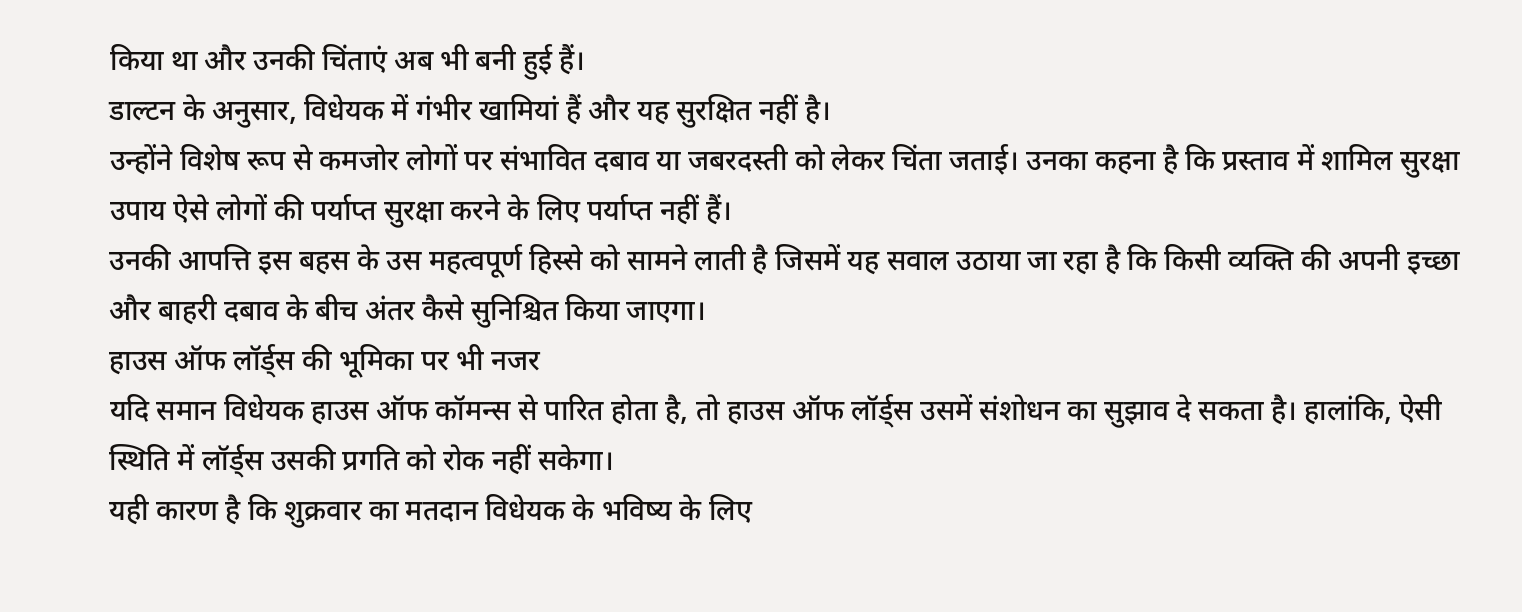किया था और उनकी चिंताएं अब भी बनी हुई हैं।
डाल्टन के अनुसार, विधेयक में गंभीर खामियां हैं और यह सुरक्षित नहीं है।
उन्होंने विशेष रूप से कमजोर लोगों पर संभावित दबाव या जबरदस्ती को लेकर चिंता जताई। उनका कहना है कि प्रस्ताव में शामिल सुरक्षा उपाय ऐसे लोगों की पर्याप्त सुरक्षा करने के लिए पर्याप्त नहीं हैं।
उनकी आपत्ति इस बहस के उस महत्वपूर्ण हिस्से को सामने लाती है जिसमें यह सवाल उठाया जा रहा है कि किसी व्यक्ति की अपनी इच्छा और बाहरी दबाव के बीच अंतर कैसे सुनिश्चित किया जाएगा।
हाउस ऑफ लॉर्ड्स की भूमिका पर भी नजर
यदि समान विधेयक हाउस ऑफ कॉमन्स से पारित होता है, तो हाउस ऑफ लॉर्ड्स उसमें संशोधन का सुझाव दे सकता है। हालांकि, ऐसी स्थिति में लॉर्ड्स उसकी प्रगति को रोक नहीं सकेगा।
यही कारण है कि शुक्रवार का मतदान विधेयक के भविष्य के लिए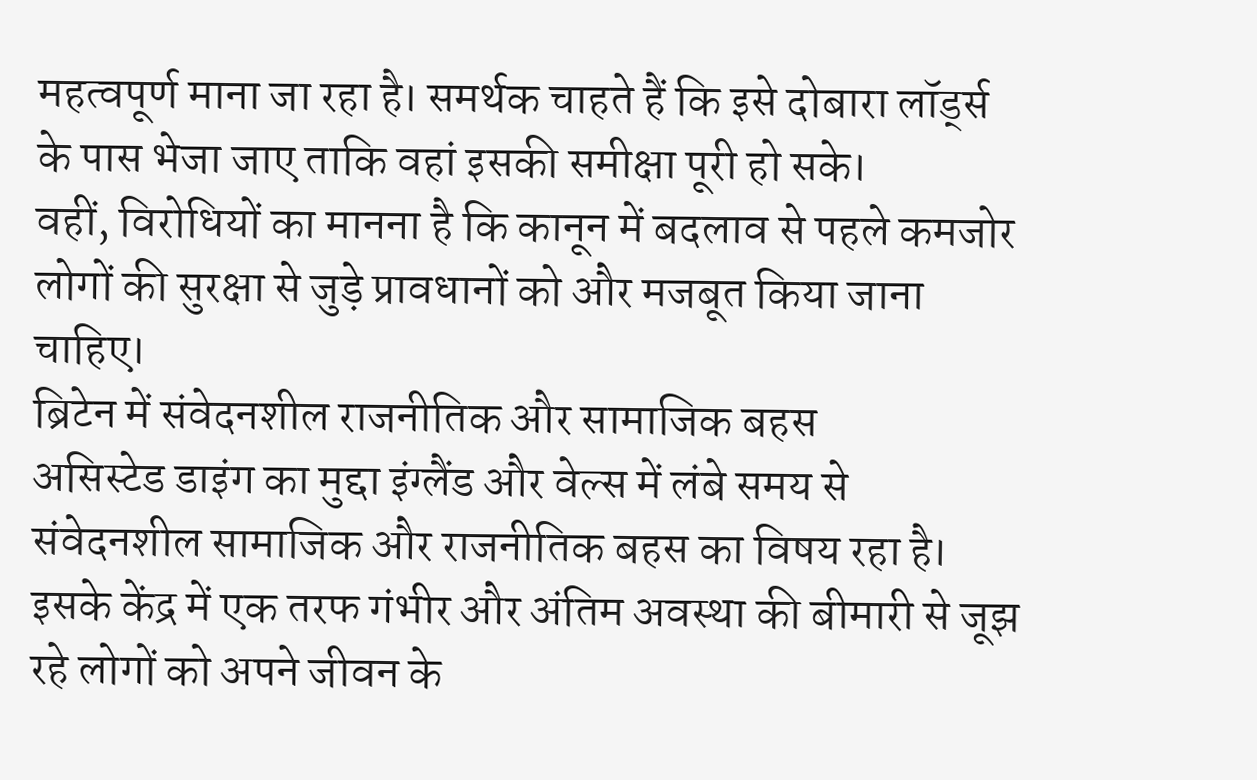महत्वपूर्ण माना जा रहा है। समर्थक चाहते हैं कि इसे दोबारा लॉर्ड्स के पास भेजा जाए ताकि वहां इसकी समीक्षा पूरी हो सके।
वहीं, विरोधियों का मानना है कि कानून में बदलाव से पहले कमजोर लोगों की सुरक्षा से जुड़े प्रावधानों को और मजबूत किया जाना चाहिए।
ब्रिटेन में संवेदनशील राजनीतिक और सामाजिक बहस
असिस्टेड डाइंग का मुद्दा इंग्लैंड और वेल्स में लंबे समय से संवेदनशील सामाजिक और राजनीतिक बहस का विषय रहा है। इसके केंद्र में एक तरफ गंभीर और अंतिम अवस्था की बीमारी से जूझ रहे लोगों को अपने जीवन के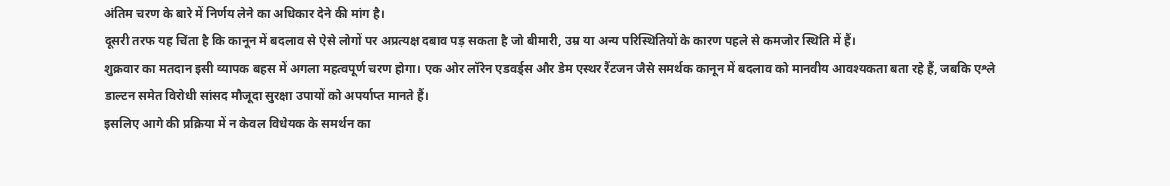अंतिम चरण के बारे में निर्णय लेने का अधिकार देने की मांग है।
दूसरी तरफ यह चिंता है कि कानून में बदलाव से ऐसे लोगों पर अप्रत्यक्ष दबाव पड़ सकता है जो बीमारी, उम्र या अन्य परिस्थितियों के कारण पहले से कमजोर स्थिति में हैं।
शुक्रवार का मतदान इसी व्यापक बहस में अगला महत्वपूर्ण चरण होगा। एक ओर लॉरेन एडवर्ड्स और डेम एस्थर रैंटजन जैसे समर्थक कानून में बदलाव को मानवीय आवश्यकता बता रहे हैं, जबकि एश्ले डाल्टन समेत विरोधी सांसद मौजूदा सुरक्षा उपायों को अपर्याप्त मानते हैं।
इसलिए आगे की प्रक्रिया में न केवल विधेयक के समर्थन का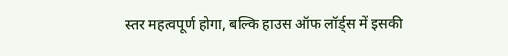स्तर महत्वपूर्ण होगा, बल्कि हाउस ऑफ लॉर्ड्स में इसकी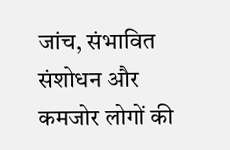जांच, संभावित संशोधन और कमजोर लोगों की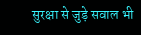सुरक्षा से जुड़े सवाल भी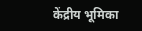केंद्रीय भूमिका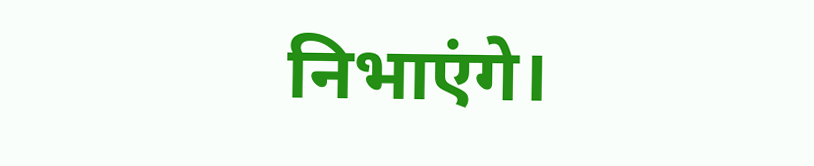निभाएंगे।